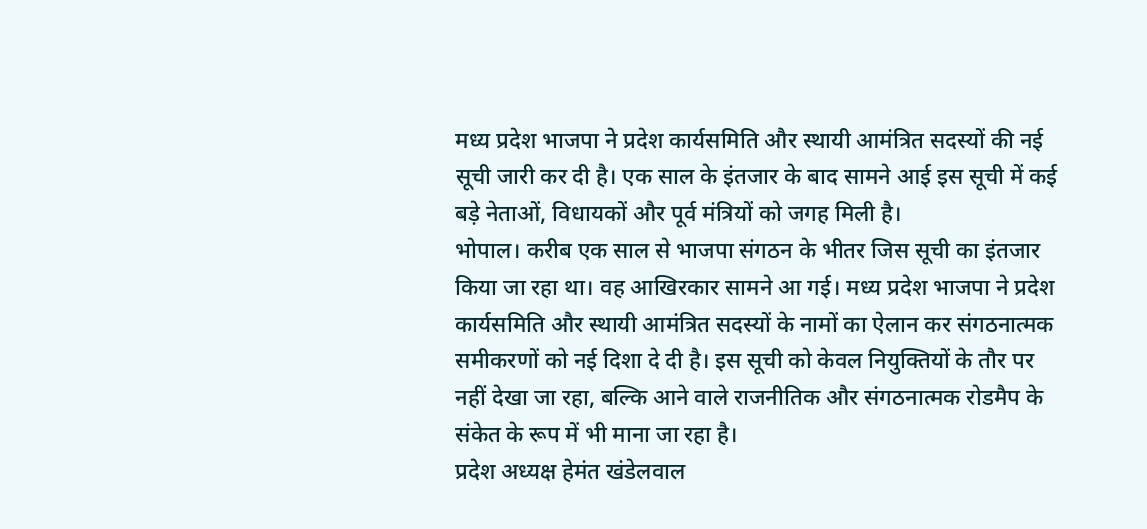मध्य प्रदेश भाजपा ने प्रदेश कार्यसमिति और स्थायी आमंत्रित सदस्यों की नई सूची जारी कर दी है। एक साल के इंतजार के बाद सामने आई इस सूची में कई बड़े नेताओं, विधायकों और पूर्व मंत्रियों को जगह मिली है।
भोपाल। करीब एक साल से भाजपा संगठन के भीतर जिस सूची का इंतजार किया जा रहा था। वह आखिरकार सामने आ गई। मध्य प्रदेश भाजपा ने प्रदेश कार्यसमिति और स्थायी आमंत्रित सदस्यों के नामों का ऐलान कर संगठनात्मक समीकरणों को नई दिशा दे दी है। इस सूची को केवल नियुक्तियों के तौर पर नहीं देखा जा रहा, बल्कि आने वाले राजनीतिक और संगठनात्मक रोडमैप के संकेत के रूप में भी माना जा रहा है।
प्रदेश अध्यक्ष हेमंत खंडेलवाल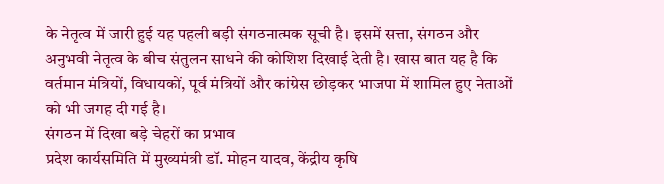के नेतृत्व में जारी हुई यह पहली बड़ी संगठनात्मक सूची है। इसमें सत्ता, संगठन और अनुभवी नेतृत्व के बीच संतुलन साधने की कोशिश दिखाई देती है। खास बात यह है कि वर्तमान मंत्रियों, विधायकों, पूर्व मंत्रियों और कांग्रेस छोड़कर भाजपा में शामिल हुए नेताओं को भी जगह दी गई है।
संगठन में दिखा बड़े चेहरों का प्रभाव
प्रदेश कार्यसमिति में मुख्यमंत्री डॉ. मोहन यादव, केंद्रीय कृषि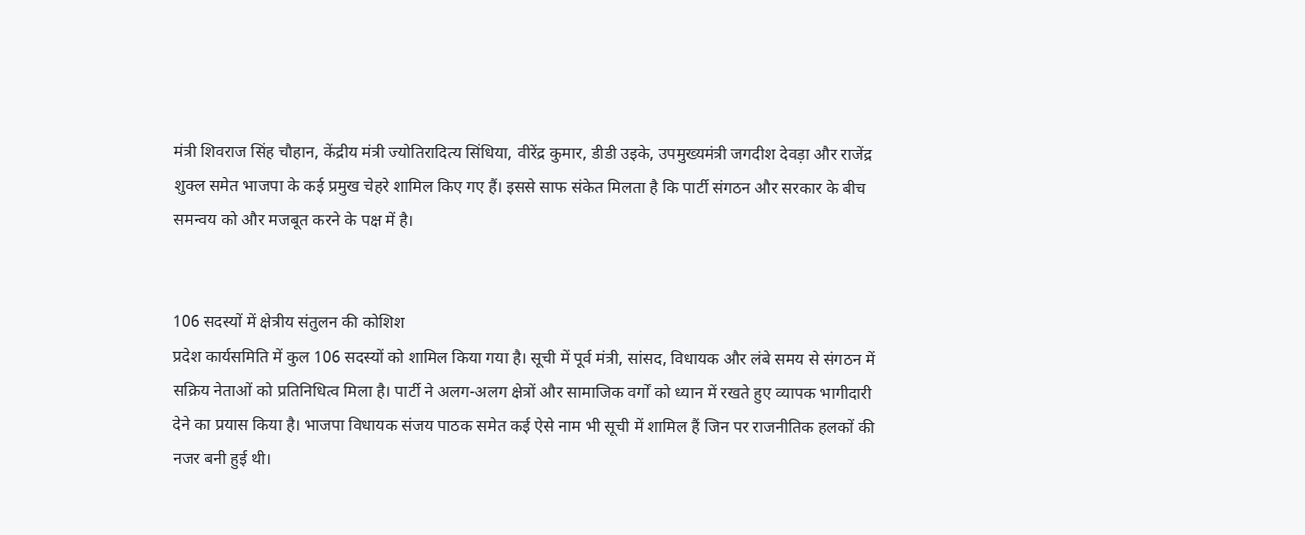मंत्री शिवराज सिंह चौहान, केंद्रीय मंत्री ज्योतिरादित्य सिंधिया, वीरेंद्र कुमार, डीडी उइके, उपमुख्यमंत्री जगदीश देवड़ा और राजेंद्र शुक्ल समेत भाजपा के कई प्रमुख चेहरे शामिल किए गए हैं। इससे साफ संकेत मिलता है कि पार्टी संगठन और सरकार के बीच समन्वय को और मजबूत करने के पक्ष में है।


106 सदस्यों में क्षेत्रीय संतुलन की कोशिश
प्रदेश कार्यसमिति में कुल 106 सदस्यों को शामिल किया गया है। सूची में पूर्व मंत्री, सांसद, विधायक और लंबे समय से संगठन में सक्रिय नेताओं को प्रतिनिधित्व मिला है। पार्टी ने अलग-अलग क्षेत्रों और सामाजिक वर्गों को ध्यान में रखते हुए व्यापक भागीदारी देने का प्रयास किया है। भाजपा विधायक संजय पाठक समेत कई ऐसे नाम भी सूची में शामिल हैं जिन पर राजनीतिक हलकों की नजर बनी हुई थी।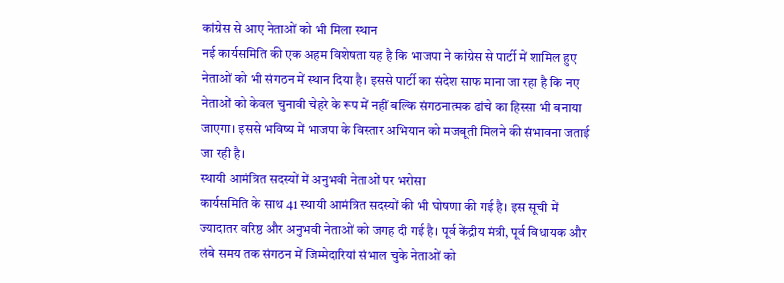कांग्रेस से आए नेताओं को भी मिला स्थान
नई कार्यसमिति की एक अहम विशेषता यह है कि भाजपा ने कांग्रेस से पार्टी में शामिल हुए नेताओं को भी संगठन में स्थान दिया है। इससे पार्टी का संदेश साफ माना जा रहा है कि नए नेताओं को केवल चुनावी चेहरे के रूप में नहीं बल्कि संगठनात्मक ढांचे का हिस्सा भी बनाया जाएगा। इससे भविष्य में भाजपा के विस्तार अभियान को मजबूती मिलने की संभावना जताई जा रही है।
स्थायी आमंत्रित सदस्यों में अनुभवी नेताओं पर भरोसा
कार्यसमिति के साथ 41 स्थायी आमंत्रित सदस्यों की भी घोषणा की गई है। इस सूची में ज्यादातर वरिष्ठ और अनुभवी नेताओं को जगह दी गई है। पूर्व केंद्रीय मंत्री, पूर्व विधायक और लंबे समय तक संगठन में जिम्मेदारियां संभाल चुके नेताओं को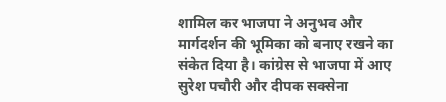शामिल कर भाजपा ने अनुभव और मार्गदर्शन की भूमिका को बनाए रखने का संकेत दिया है। कांग्रेस से भाजपा में आए सुरेश पचौरी और दीपक सक्सेना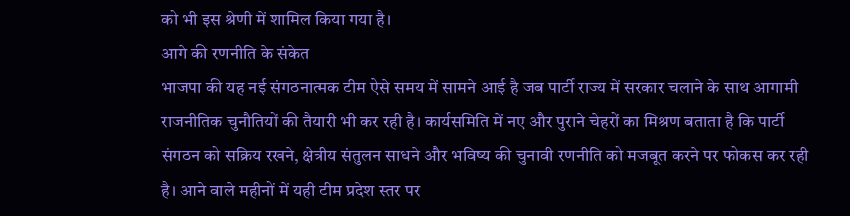को भी इस श्रेणी में शामिल किया गया है।
आगे की रणनीति के संकेत
भाजपा की यह नई संगठनात्मक टीम ऐसे समय में सामने आई है जब पार्टी राज्य में सरकार चलाने के साथ आगामी राजनीतिक चुनौतियों की तैयारी भी कर रही है। कार्यसमिति में नए और पुराने चेहरों का मिश्रण बताता है कि पार्टी संगठन को सक्रिय रखने, क्षेत्रीय संतुलन साधने और भविष्य की चुनावी रणनीति को मजबूत करने पर फोकस कर रही है। आने वाले महीनों में यही टीम प्रदेश स्तर पर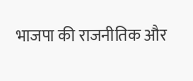भाजपा की राजनीतिक और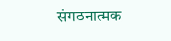संगठनात्मक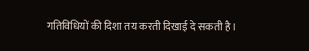गतिविधियों की दिशा तय करती दिखाई दे सकती है।